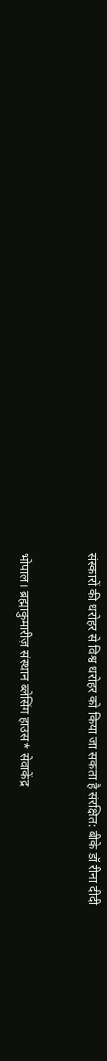संस्कारों की धरोहर से विश्व धरोहर को किया जा सकता है संरक्षित: बीके डॉ रीना दीदी


भोपाल। ब्रह्माकुमारीज़ संस्थान ब्लेसिंग हाउस* सेवाकेंद्र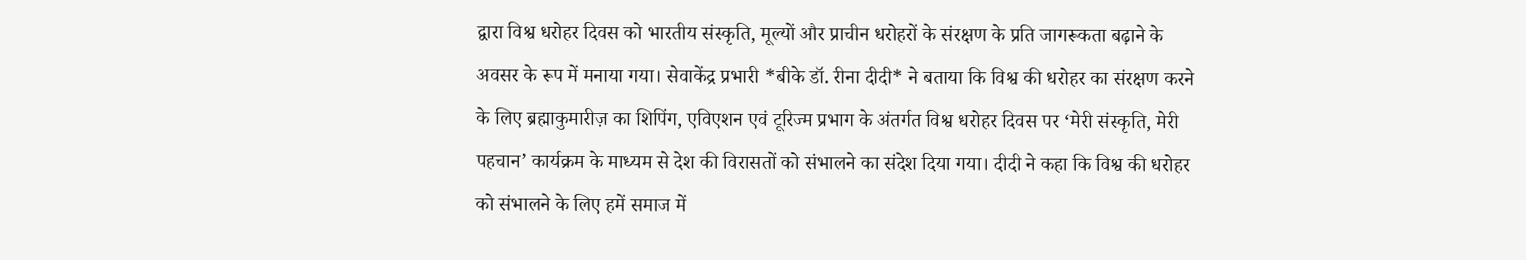द्वारा विश्व धरोहर दिवस को भारतीय संस्कृति, मूल्यों और प्राचीन धरोहरों के संरक्षण के प्रति जागरूकता बढ़ाने के अवसर के रूप में मनाया गया। सेवाकेंद्र प्रभारी *बीके डॉ. रीना दीदी* ने बताया कि विश्व की धरोहर का संरक्षण करने के लिए ब्रह्माकुमारीज़ का शिपिंग, एविएशन एवं टूरिज्म प्रभाग के अंतर्गत विश्व धरोहर दिवस पर ‘मेरी संस्कृति, मेरी पहचान’ कार्यक्रम के माध्यम से देश की विरासतों को संभालने का संदेश दिया गया। दीदी ने कहा कि विश्व की धरोहर को संभालने के लिए हमें समाज में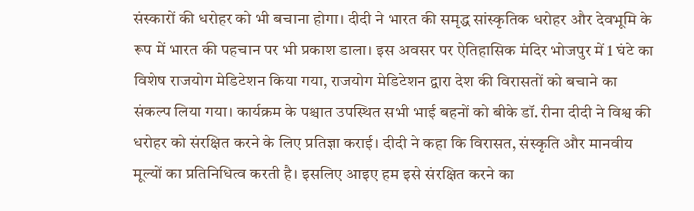संस्कारों की धरोहर को भी बचाना होगा। दीदी ने भारत की समृद्ध सांस्कृतिक धरोहर और देवभूमि के रूप में भारत की पहचान पर भी प्रकाश डाला। इस अवसर पर ऐतिहासिक मंदिर भोजपुर में 1 घंटे का विशेष राजयोग मेडिटेशन किया गया, राजयोग मेडिटेशन द्वारा देश की विरासतों को बचाने का संकल्प लिया गया। कार्यक्रम के पश्चात उपस्थित सभी भाई बहनों को बीके डॉ. रीना दीदी ने विश्व की धरोहर को संरक्षित करने के लिए प्रतिज्ञा कराई। दीदी ने कहा कि विरासत, संस्कृति और मानवीय मूल्यों का प्रतिनिधित्व करती है। इसलिए आइए हम इसे संरक्षित करने का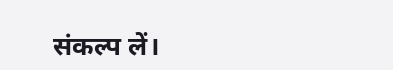संकल्प लें।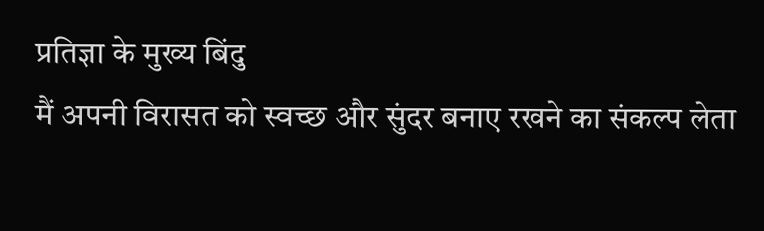प्रतिज्ञा के मुख्य बिंदु
मैं अपनी विरासत को स्वच्छ और सुंदर बनाए रखने का संकल्प लेता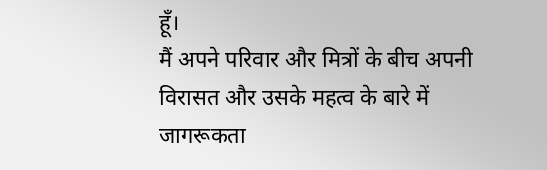हूँ।
मैं अपने परिवार और मित्रों के बीच अपनी विरासत और उसके महत्व के बारे में जागरूकता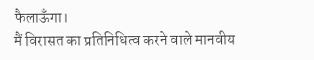फैलाऊँगा।
मैं विरासत का प्रतिनिधित्व करने वाले मानवीय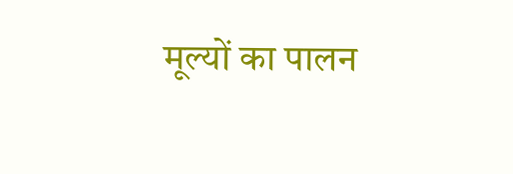मूल्यों का पालन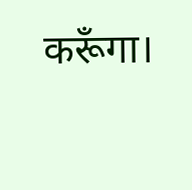करूँगा।